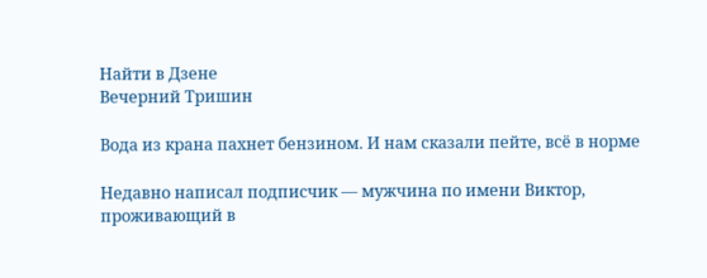Найти в Дзене
Вечерний Тришин

Вода из крана пахнет бензином. И нам сказали пейте, всё в норме

Недавно написал подписчик — мужчина по имени Виктор, проживающий в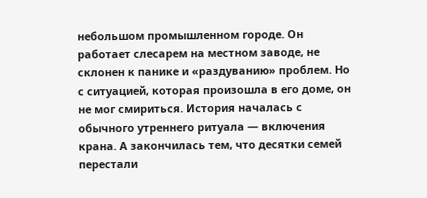небольшом промышленном городе. Он работает слесарем на местном заводе, не склонен к панике и «раздуванию» проблем. Но с ситуацией, которая произошла в его доме, он не мог смириться. История началась с обычного утреннего ритуала — включения крана. А закончилась тем, что десятки семей перестали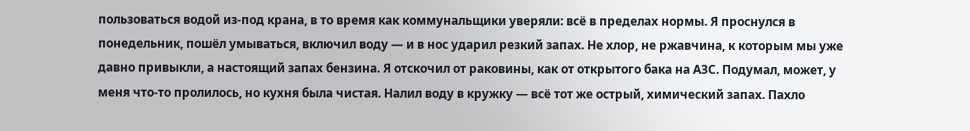пользоваться водой из-под крана, в то время как коммунальщики уверяли: всё в пределах нормы. Я проснулся в понедельник, пошёл умываться, включил воду — и в нос ударил резкий запах. Не хлор, не ржавчина, к которым мы уже давно привыкли, а настоящий запах бензина. Я отскочил от раковины, как от открытого бака на АЗС. Подумал, может, у меня что-то пролилось, но кухня была чистая. Налил воду в кружку — всё тот же острый, химический запах. Пахло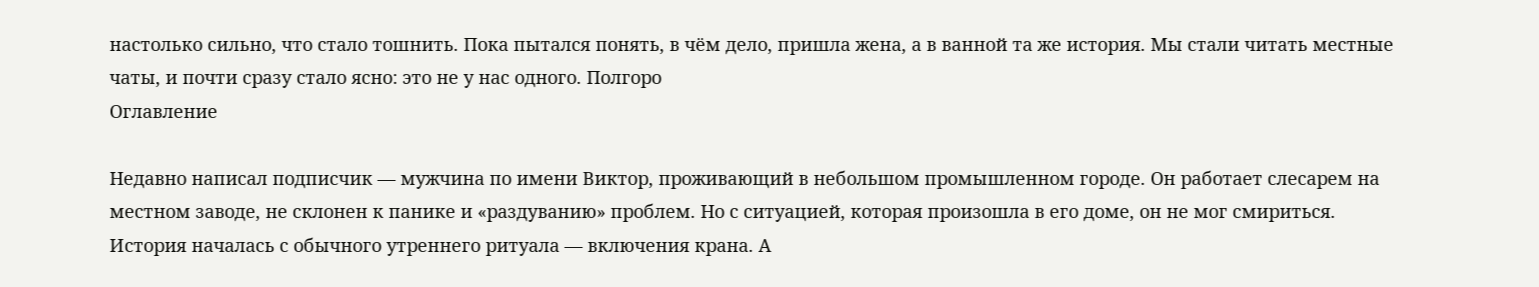настолько сильно, что стало тошнить. Пока пытался понять, в чём дело, пришла жена, а в ванной та же история. Мы стали читать местные чаты, и почти сразу стало ясно: это не у нас одного. Полгоро
Оглавление

Недавно написал подписчик — мужчина по имени Виктор, проживающий в небольшом промышленном городе. Он работает слесарем на местном заводе, не склонен к панике и «раздуванию» проблем. Но с ситуацией, которая произошла в его доме, он не мог смириться. История началась с обычного утреннего ритуала — включения крана. А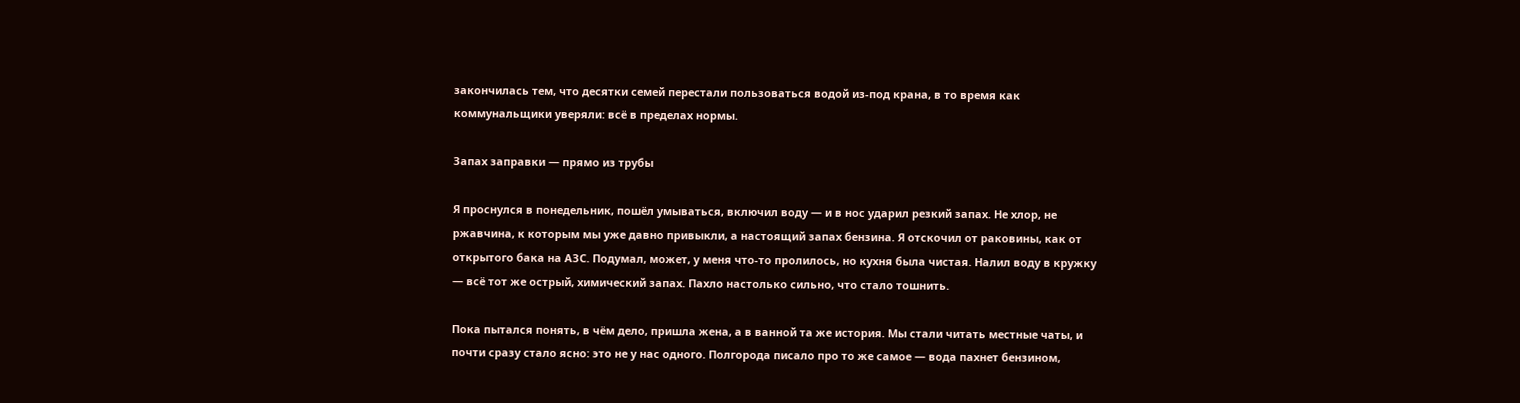закончилась тем, что десятки семей перестали пользоваться водой из-под крана, в то время как коммунальщики уверяли: всё в пределах нормы.

Запах заправки — прямо из трубы

Я проснулся в понедельник, пошёл умываться, включил воду — и в нос ударил резкий запах. Не хлор, не ржавчина, к которым мы уже давно привыкли, а настоящий запах бензина. Я отскочил от раковины, как от открытого бака на АЗС. Подумал, может, у меня что-то пролилось, но кухня была чистая. Налил воду в кружку — всё тот же острый, химический запах. Пахло настолько сильно, что стало тошнить.

Пока пытался понять, в чём дело, пришла жена, а в ванной та же история. Мы стали читать местные чаты, и почти сразу стало ясно: это не у нас одного. Полгорода писало про то же самое — вода пахнет бензином,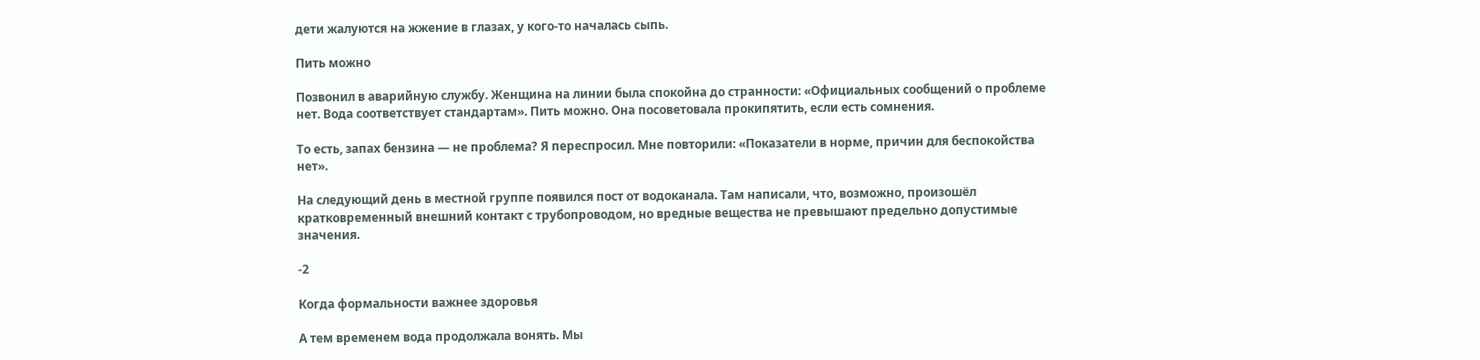дети жалуются на жжение в глазах, у кого-то началась сыпь.

Пить можно

Позвонил в аварийную службу. Женщина на линии была спокойна до странности: «Официальных сообщений о проблеме нет. Вода соответствует стандартам». Пить можно. Она посоветовала прокипятить, если есть сомнения.

То есть, запах бензина — не проблема? Я переспросил. Мне повторили: «Показатели в норме, причин для беспокойства нет».

На следующий день в местной группе появился пост от водоканала. Там написали, что, возможно, произошёл кратковременный внешний контакт с трубопроводом, но вредные вещества не превышают предельно допустимые значения.

-2

Когда формальности важнее здоровья

А тем временем вода продолжала вонять. Мы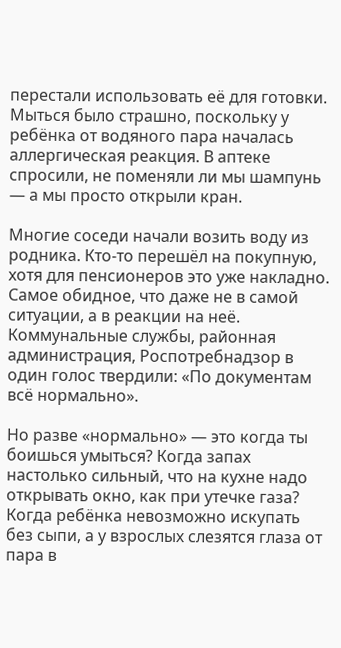перестали использовать её для готовки. Мыться было страшно, поскольку у ребёнка от водяного пара началась аллергическая реакция. В аптеке спросили, не поменяли ли мы шампунь — а мы просто открыли кран.

Многие соседи начали возить воду из родника. Кто-то перешёл на покупную, хотя для пенсионеров это уже накладно. Самое обидное, что даже не в самой ситуации, а в реакции на неё. Коммунальные службы, районная администрация, Роспотребнадзор в один голос твердили: «По документам всё нормально».

Но разве «нормально» — это когда ты боишься умыться? Когда запах настолько сильный, что на кухне надо открывать окно, как при утечке газа? Когда ребёнка невозможно искупать без сыпи, а у взрослых слезятся глаза от пара в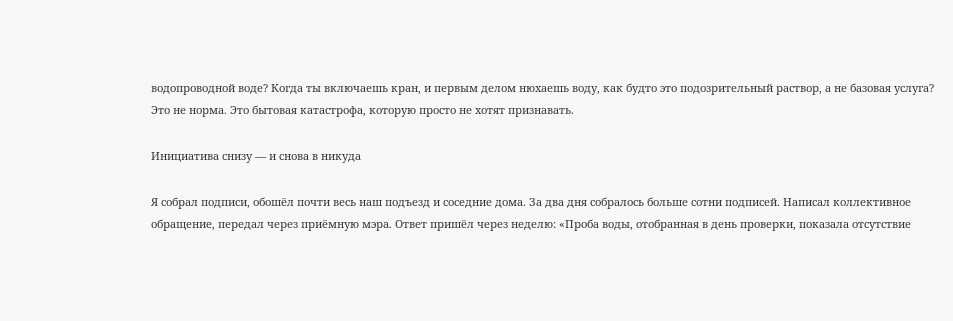водопроводной воде? Когда ты включаешь кран, и первым делом нюхаешь воду, как будто это подозрительный раствор, а не базовая услуга? Это не норма. Это бытовая катастрофа, которую просто не хотят признавать.

Инициатива снизу — и снова в никуда

Я собрал подписи, обошёл почти весь наш подъезд и соседние дома. За два дня собралось больше сотни подписей. Написал коллективное обращение, передал через приёмную мэра. Ответ пришёл через неделю: «Проба воды, отобранная в день проверки, показала отсутствие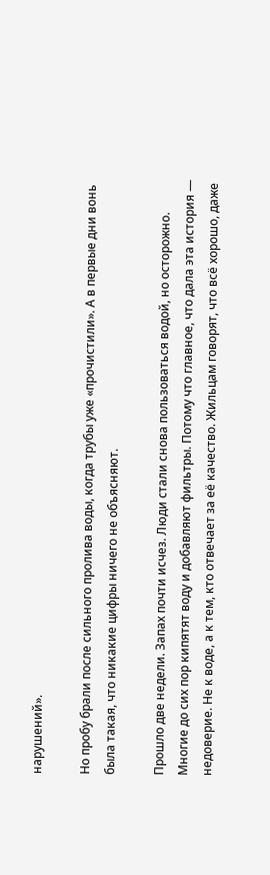нарушений».

Но пробу брали после сильного пролива воды, когда трубы уже «прочистили». А в первые дни вонь была такая, что никакие цифры ничего не объясняют.

Прошло две недели. Запах почти исчез. Люди стали снова пользоваться водой, но осторожно. Многие до сих пор кипятят воду и добавляют фильтры. Потому что главное, что дала эта история — недоверие. Не к воде, а к тем, кто отвечает за её качество. Жильцам говорят, что всё хорошо, даже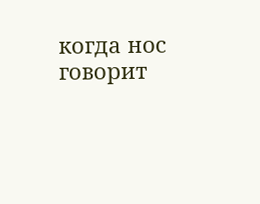когда нос говорит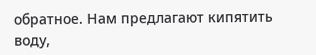обратное. Нам предлагают кипятить воду,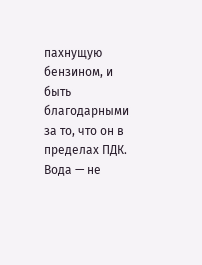пахнущую бензином, и быть благодарными за то, что он в пределах ПДК. Вода — не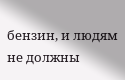бензин, и людям не должны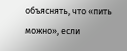объяснять, что «пить можно», если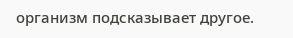организм подсказывает другое.